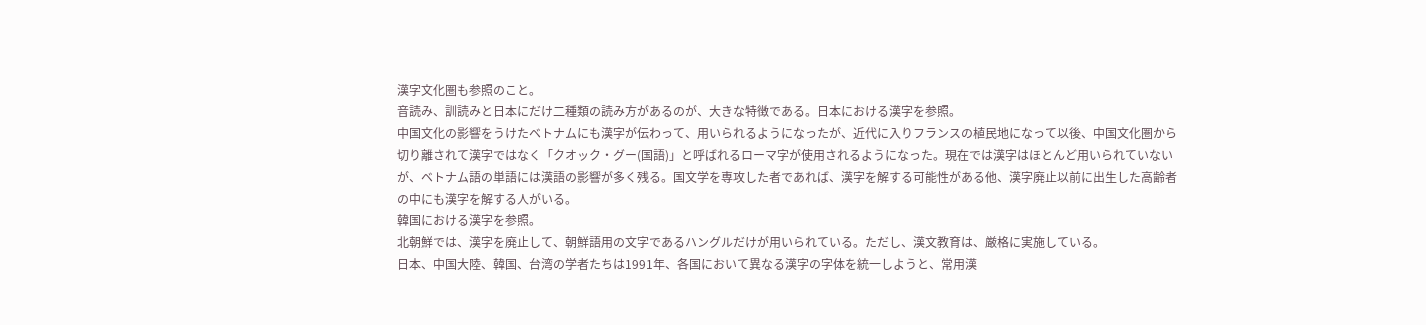漢字文化圏も参照のこと。
音読み、訓読みと日本にだけ二種類の読み方があるのが、大きな特徴である。日本における漢字を参照。
中国文化の影響をうけたベトナムにも漢字が伝わって、用いられるようになったが、近代に入りフランスの植民地になって以後、中国文化圏から切り離されて漢字ではなく「クオック・グー(国語)」と呼ばれるローマ字が使用されるようになった。現在では漢字はほとんど用いられていないが、ベトナム語の単語には漢語の影響が多く残る。国文学を専攻した者であれば、漢字を解する可能性がある他、漢字廃止以前に出生した高齢者の中にも漢字を解する人がいる。
韓国における漢字を参照。
北朝鮮では、漢字を廃止して、朝鮮語用の文字であるハングルだけが用いられている。ただし、漢文教育は、厳格に実施している。
日本、中国大陸、韓国、台湾の学者たちは1991年、各国において異なる漢字の字体を統一しようと、常用漢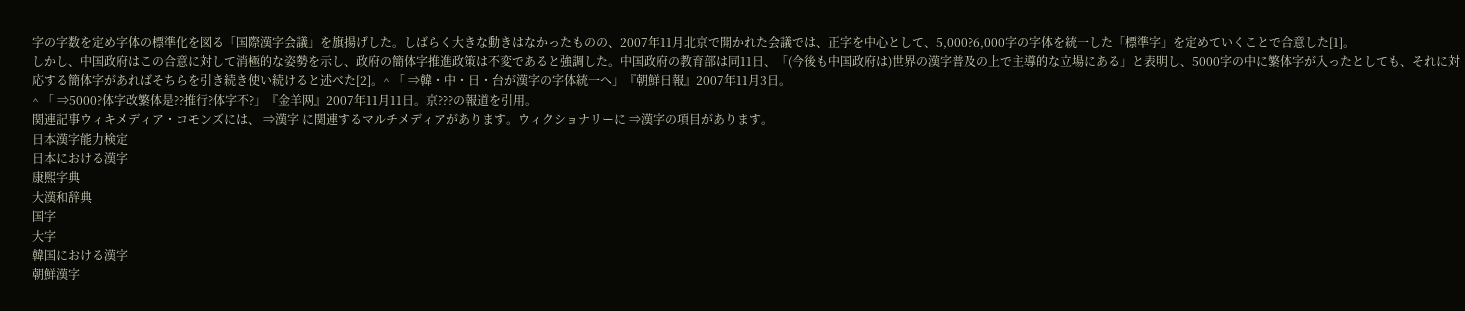字の字数を定め字体の標準化を図る「国際漢字会議」を旗揚げした。しばらく大きな動きはなかったものの、2007年11月北京で開かれた会議では、正字を中心として、5,000?6,000字の字体を統一した「標準字」を定めていくことで合意した[1]。
しかし、中国政府はこの合意に対して消極的な姿勢を示し、政府の簡体字推進政策は不変であると強調した。中国政府の教育部は同11日、「(今後も中国政府は)世界の漢字普及の上で主導的な立場にある」と表明し、5000字の中に繁体字が入ったとしても、それに対応する簡体字があればそちらを引き続き使い続けると述べた[2]。^ 「 ⇒韓・中・日・台が漢字の字体統一へ」『朝鮮日報』2007年11月3日。
^ 「 ⇒5000?体字改繁体是??推行?体字不?」『金羊网』2007年11月11日。京???の報道を引用。
関連記事ウィキメディア・コモンズには、 ⇒漢字 に関連するマルチメディアがあります。ウィクショナリーに ⇒漢字の項目があります。
日本漢字能力検定
日本における漢字
康熙字典
大漢和辞典
国字
大字
韓国における漢字
朝鮮漢字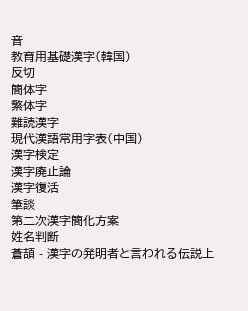音
教育用基礎漢字(韓国)
反切
簡体字
繁体字
難読漢字
現代漢語常用字表(中国)
漢字検定
漢字廃止論
漢字復活
筆談
第二次漢字簡化方案
姓名判断
蒼頡 - 漢字の発明者と言われる伝説上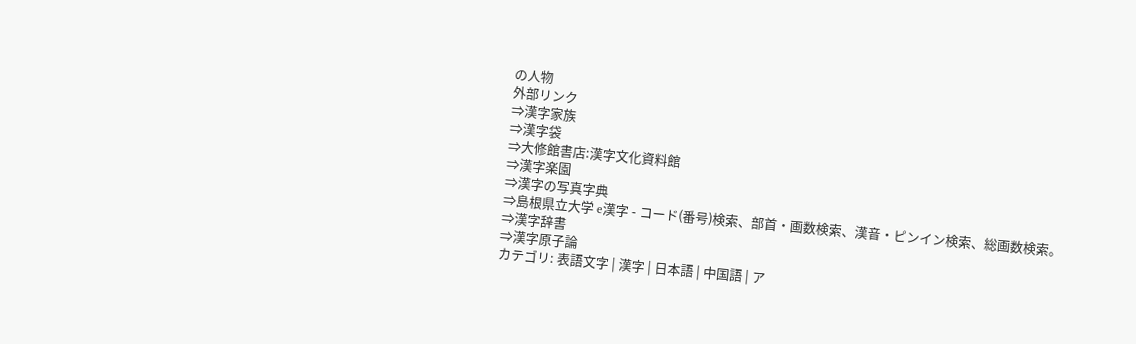の人物
外部リンク
⇒漢字家族
⇒漢字袋
⇒大修館書店:漢字文化資料館
⇒漢字楽園
⇒漢字の写真字典
⇒島根県立大学 e漢字 - コード(番号)検索、部首・画数検索、漢音・ピンイン検索、総画数検索。
⇒漢字辞書
⇒漢字原子論
カテゴリ: 表語文字 | 漢字 | 日本語 | 中国語 | ア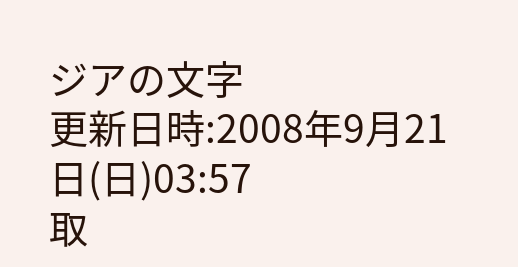ジアの文字
更新日時:2008年9月21日(日)03:57
取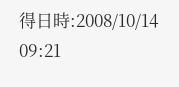得日時:2008/10/14 09:21